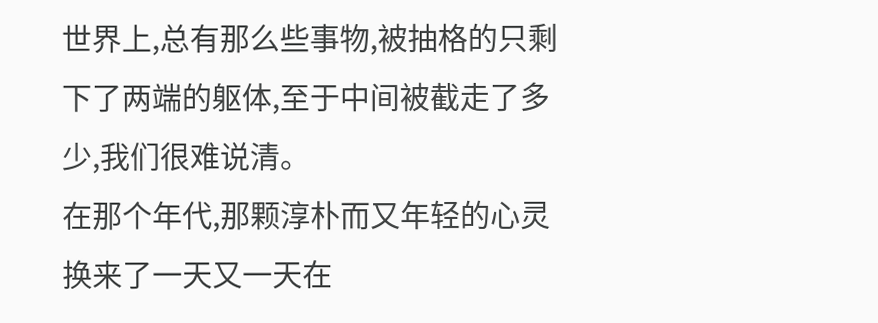世界上,总有那么些事物,被抽格的只剩下了两端的躯体,至于中间被截走了多少,我们很难说清。
在那个年代,那颗淳朴而又年轻的心灵换来了一天又一天在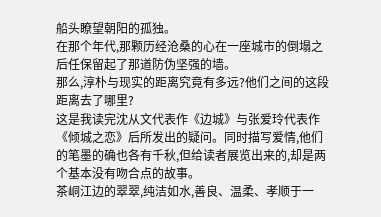船头瞭望朝阳的孤独。
在那个年代,那颗历经沧桑的心在一座城市的倒塌之后任保留起了那道防伪坚强的墙。
那么,淳朴与现实的距离究竟有多远?他们之间的这段距离去了哪里?
这是我读完沈从文代表作《边城》与张爱玲代表作《倾城之恋》后所发出的疑问。同时描写爱情,他们的笔墨的确也各有千秋,但给读者展览出来的,却是两个基本没有吻合点的故事。
茶峒江边的翠翠,纯洁如水,善良、温柔、孝顺于一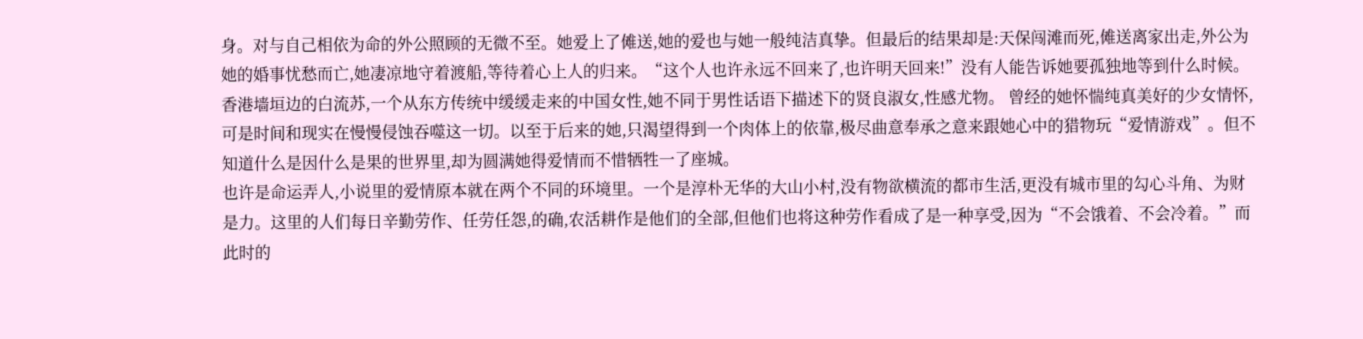身。对与自己相依为命的外公照顾的无微不至。她爱上了傩送,她的爱也与她一般纯洁真挚。但最后的结果却是:天保闯滩而死,傩送离家出走,外公为她的婚事忧愁而亡,她凄凉地守着渡船,等待着心上人的归来。“这个人也许永远不回来了,也许明天回来!”没有人能告诉她要孤独地等到什么时候。
香港墙垣边的白流苏,一个从东方传统中缓缓走来的中国女性,她不同于男性话语下描述下的贤良淑女,性感尤物。 曾经的她怀惴纯真美好的少女情怀,可是时间和现实在慢慢侵蚀吞噬这一切。以至于后来的她,只渴望得到一个肉体上的依靠,极尽曲意奉承之意来跟她心中的猎物玩“爱情游戏”。但不知道什么是因什么是果的世界里,却为圆满她得爱情而不惜牺牲一了座城。
也许是命运弄人,小说里的爱情原本就在两个不同的环境里。一个是淳朴无华的大山小村,没有物欲横流的都市生活,更没有城市里的勾心斗角、为财是力。这里的人们每日辛勤劳作、任劳任怨,的确,农活耕作是他们的全部,但他们也将这种劳作看成了是一种享受,因为“不会饿着、不会冷着。”而此时的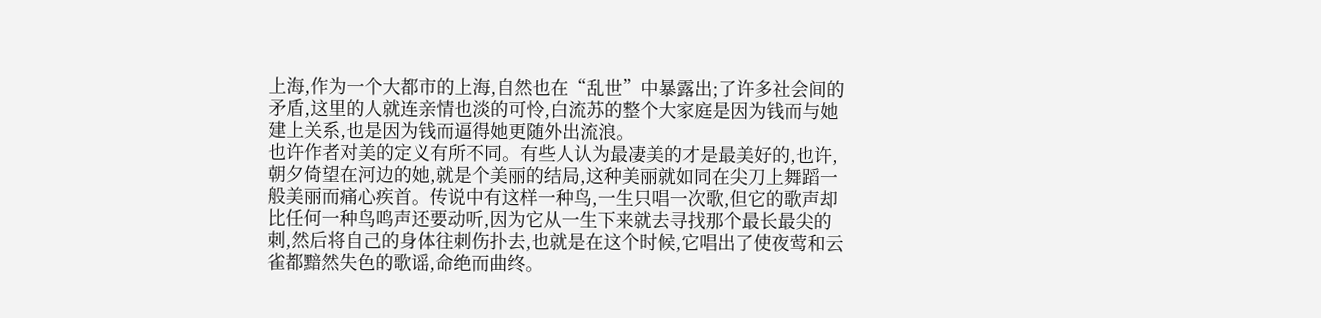上海,作为一个大都市的上海,自然也在“乱世”中暴露出;了许多社会间的矛盾,这里的人就连亲情也淡的可怜,白流苏的整个大家庭是因为钱而与她建上关系,也是因为钱而逼得她更随外出流浪。
也许作者对美的定义有所不同。有些人认为最凄美的才是最美好的,也许,朝夕倚望在河边的她,就是个美丽的结局,这种美丽就如同在尖刀上舞蹈一般美丽而痛心疾首。传说中有这样一种鸟,一生只唱一次歌,但它的歌声却比任何一种鸟鸣声还要动听,因为它从一生下来就去寻找那个最长最尖的刺,然后将自己的身体往刺伤扑去,也就是在这个时候,它唱出了使夜莺和云雀都黯然失色的歌谣,命绝而曲终。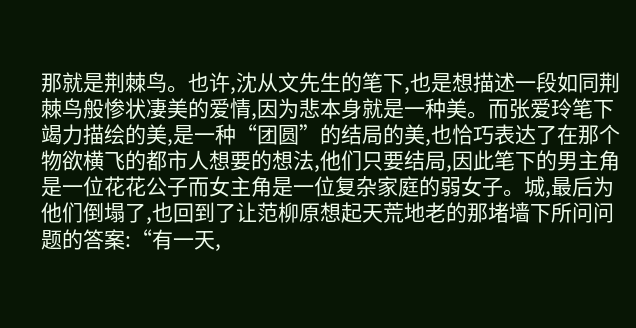那就是荆棘鸟。也许,沈从文先生的笔下,也是想描述一段如同荆棘鸟般惨状凄美的爱情,因为悲本身就是一种美。而张爱玲笔下竭力描绘的美,是一种“团圆”的结局的美,也恰巧表达了在那个物欲横飞的都市人想要的想法,他们只要结局,因此笔下的男主角是一位花花公子而女主角是一位复杂家庭的弱女子。城,最后为他们倒塌了,也回到了让范柳原想起天荒地老的那堵墙下所问问题的答案:“有一天,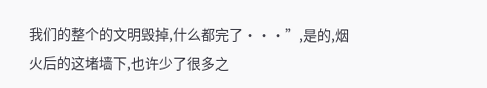我们的整个的文明毁掉,什么都完了•••”,是的,烟火后的这堵墙下,也许少了很多之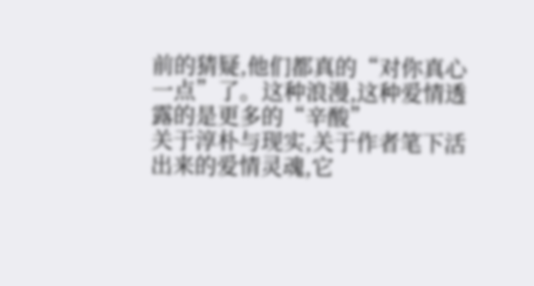前的猜疑,他们都真的“对你真心一点”了。这种浪漫,这种爱情透露的是更多的“辛酸”
关于淳朴与现实,关于作者笔下活出来的爱情灵魂,它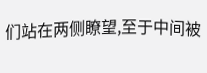们站在两侧瞭望,至于中间被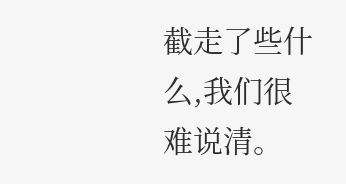截走了些什么,我们很难说清。